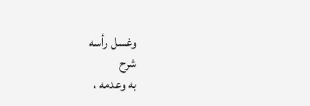وغسل رأسه
شرح
به وعدمه ،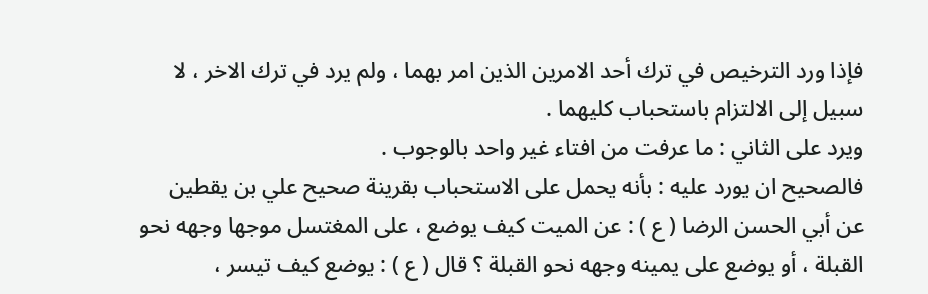فإذا ورد الترخيص في ترك أحد الامرين الذين امر بهما ، ولم يرد في ترك الاخر ، لا سبيل إلى الالتزام باستحباب كليهما .
ويرد على الثاني : ما عرفت من افتاء غير واحد بالوجوب .
فالصحيح ان يورد عليه : بأنه يحمل على الاستحباب بقرينة صحيح علي بن يقطين عن أبي الحسن الرضا ( ع ) : عن الميت كيف يوضع ، على المغتسل موجها وجهه نحو القبلة ، أو يوضع على يمينه وجهه نحو القبلة ؟ قال ( ع ) : يوضع كيف تيسر ،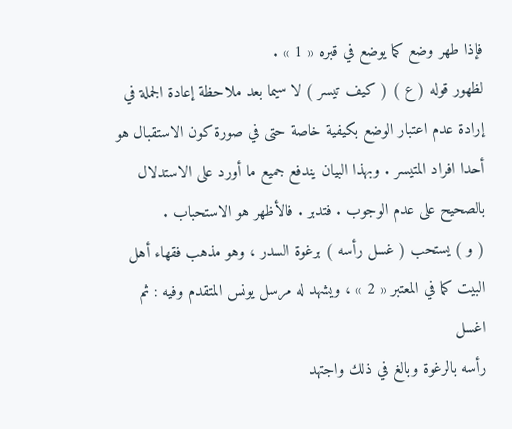فإذا طهر وضع كما يوضع في قبره « 1 » .
لظهور قوله ( ع ) ( كيف تيسر ) لا سيما بعد ملاحظة إعادة الجملة في إرادة عدم اعتبار الوضع بكيفية خاصة حتى في صورة كون الاستقبال هو أحدا افراد المتيسر . وبهذا البيان يندفع جميع ما أورد على الاستدلال بالصحيح على عدم الوجوب . فتدبر . فالأظهر هو الاستحباب .
( و ) يستحب ( غسل رأسه ) برغوة السدر ، وهو مذهب فقهاء أهل البيت كما في المعتبر « 2 » ، ويشهد له مرسل يونس المتقدم وفيه : ثم اغسل
رأسه بالرغوة وبالغ في ذلك واجتهد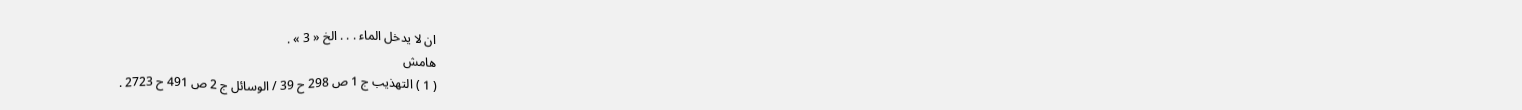ان لا يدخل الماء . . . الخ « 3 » .
هامش
( 1 ) التهذيب ج 1 ص 298 ح 39 / الوسائل ج 2 ص 491 ح 2723 .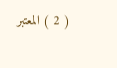( 2 ) المعتبر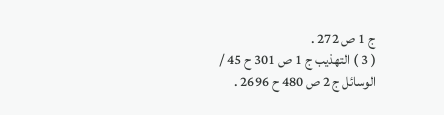ج 1 ص 272 .
( 3 ) التهذيب ج 1 ص 301 ح 45 / الوسائل ج 2 ص 480 ح 2696 .